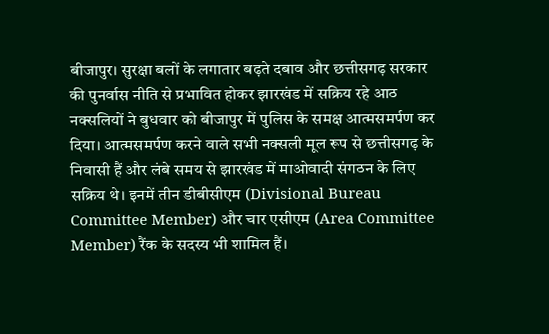बीजापुर। सुरक्षा बलों के लगातार बढ़ते दबाव और छत्तीसगढ़ सरकार की पुनर्वास नीति से प्रभावित होकर झारखंड में सक्रिय रहे आठ नक्सलियों ने बुधवार को बीजापुर में पुलिस के समक्ष आत्मसमर्पण कर दिया। आत्मसमर्पण करने वाले सभी नक्सली मूल रूप से छत्तीसगढ़ के निवासी हैं और लंबे समय से झारखंड में माओवादी संगठन के लिए सक्रिय थे। इनमें तीन डीबीसीएम (Divisional Bureau Committee Member) और चार एसीएम (Area Committee Member) रैंक के सदस्य भी शामिल हैं।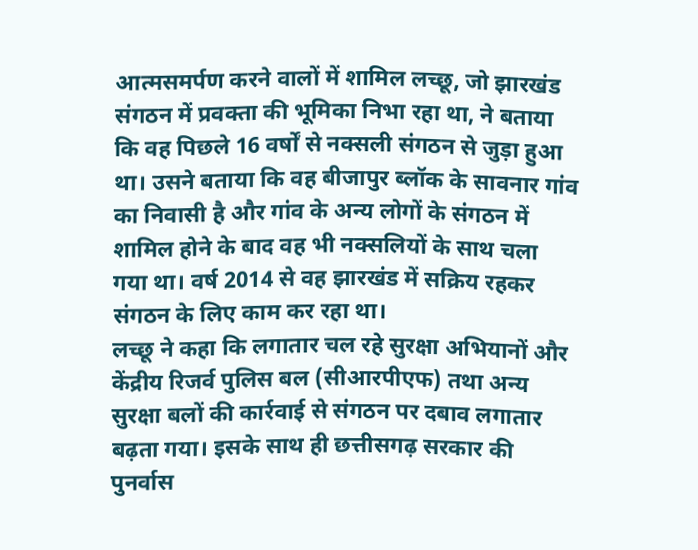आत्मसमर्पण करने वालों में शामिल लच्छू, जो झारखंड संगठन में प्रवक्ता की भूमिका निभा रहा था, ने बताया कि वह पिछले 16 वर्षों से नक्सली संगठन से जुड़ा हुआ था। उसने बताया कि वह बीजापुर ब्लॉक के सावनार गांव का निवासी है और गांव के अन्य लोगों के संगठन में शामिल होने के बाद वह भी नक्सलियों के साथ चला गया था। वर्ष 2014 से वह झारखंड में सक्रिय रहकर संगठन के लिए काम कर रहा था।
लच्छू ने कहा कि लगातार चल रहे सुरक्षा अभियानों और केंद्रीय रिजर्व पुलिस बल (सीआरपीएफ) तथा अन्य सुरक्षा बलों की कार्रवाई से संगठन पर दबाव लगातार बढ़ता गया। इसके साथ ही छत्तीसगढ़ सरकार की पुनर्वास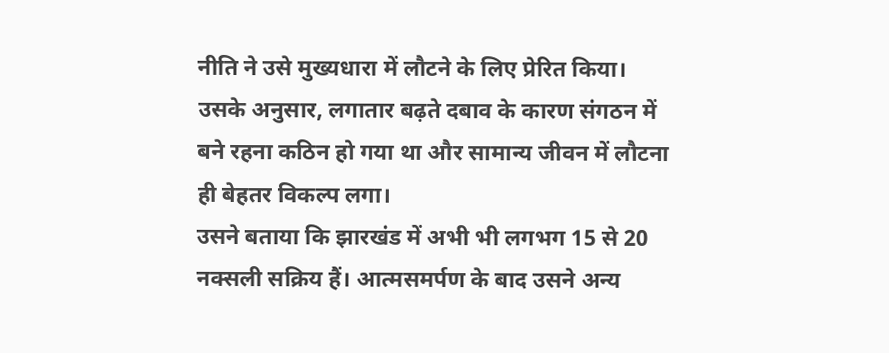नीति ने उसे मुख्यधारा में लौटने के लिए प्रेरित किया। उसके अनुसार, लगातार बढ़ते दबाव के कारण संगठन में बने रहना कठिन हो गया था और सामान्य जीवन में लौटना ही बेहतर विकल्प लगा।
उसने बताया कि झारखंड में अभी भी लगभग 15 से 20 नक्सली सक्रिय हैं। आत्मसमर्पण के बाद उसने अन्य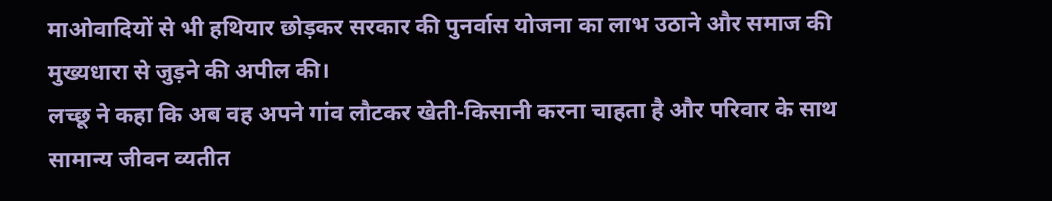माओवादियों से भी हथियार छोड़कर सरकार की पुनर्वास योजना का लाभ उठाने और समाज की मुख्यधारा से जुड़ने की अपील की।
लच्छू ने कहा कि अब वह अपने गांव लौटकर खेती-किसानी करना चाहता है और परिवार के साथ सामान्य जीवन व्यतीत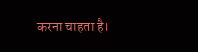करना चाहता है।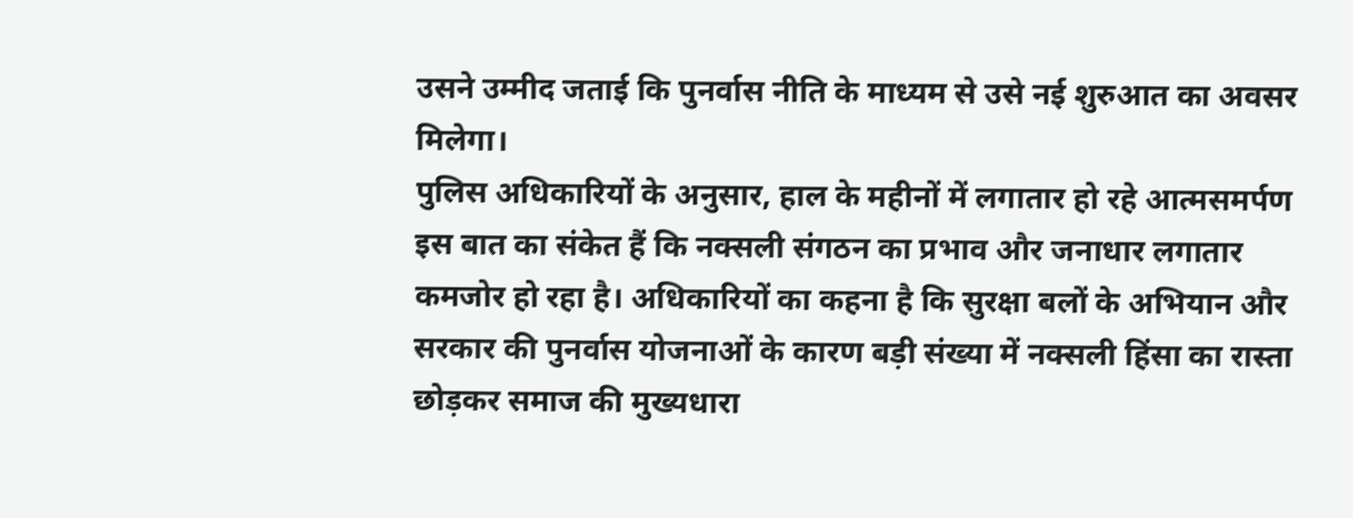उसने उम्मीद जताई कि पुनर्वास नीति के माध्यम से उसे नई शुरुआत का अवसर मिलेगा।
पुलिस अधिकारियों के अनुसार, हाल के महीनों में लगातार हो रहे आत्मसमर्पण इस बात का संकेत हैं कि नक्सली संगठन का प्रभाव और जनाधार लगातार कमजोर हो रहा है। अधिकारियों का कहना है कि सुरक्षा बलों के अभियान और सरकार की पुनर्वास योजनाओं के कारण बड़ी संख्या में नक्सली हिंसा का रास्ता छोड़कर समाज की मुख्यधारा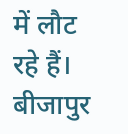में लौट रहे हैं।
बीजापुर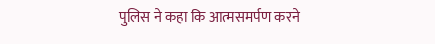पुलिस ने कहा कि आत्मसमर्पण करने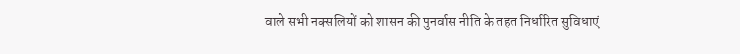वाले सभी नक्सलियों को शासन की पुनर्वास नीति के तहत निर्धारित सुविधाएं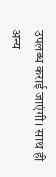उपलब्ध कराई जाएंगी। साथ ही अन्य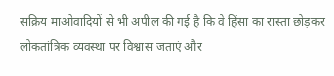सक्रिय माओवादियों से भी अपील की गई है कि वे हिंसा का रास्ता छोड़कर लोकतांत्रिक व्यवस्था पर विश्वास जताएं और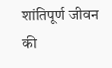शांतिपूर्ण जीवन की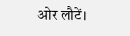ओर लौटें।